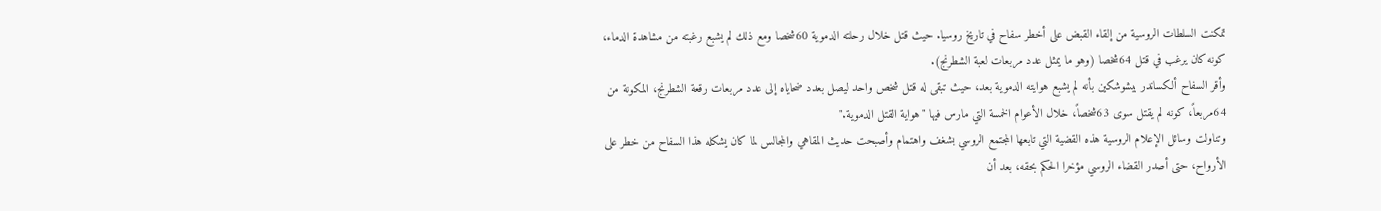تمكنت السلطات الروسية من إلقاء القبض على أخطر سفاح في تاريخ روسيا. حيث قتل خلال رحلته الدموية 60شخصا ومع ذلك لم يشبع رغبته من مشاهدة الدماء، كونه كان يرغب في قتل 64شخصا (وهو ما يمثل عدد مربعات لعبة الشطرنج).
وأقر السفاح ألكساندر بيشوشكين بأنه لم يشبع هوايته الدموية بعد، حيث تبقى له قتل شخص واحد ليصل بعدد ضحاياه إلى عدد مربعات رقعة الشطرنج، المكونة من 64مربعاً، كونه لم يقتل سوى 63شخصاً، خلال الأعوام الخمسة التي مارس فيها "هواية القتل الدموية."
وتناولت وسائل الإعلام الروسية هذه القضية التي تابعها المجتمع الروسي بشغف واهتمام وأصبحت حديث المقاهي والمجالس لما كان يشكله هذا السفاح من خطر على الأرواح، حتى أصدر القضاء الروسي مؤخرا الحكم بحقه، بعد أن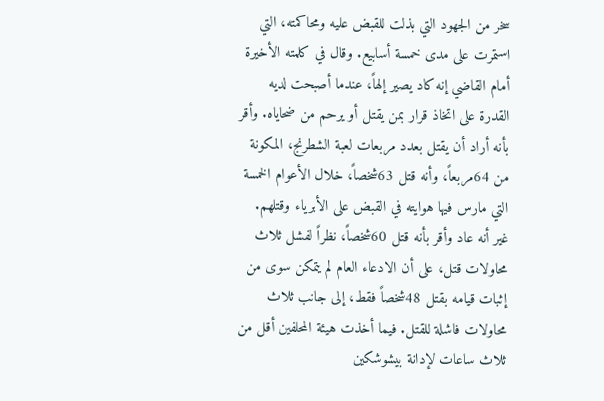سخر من الجهود التي بذلت للقبض عليه ومحاكمته، التي استمرت على مدى خمسة أسابيع. وقال في كلمته الأخيرة أمام القاضي إنه كاد يصير إلهاً، عندما أصبحت لديه القدرة على اتخاذ قرار بمن يقتل أو يرحم من ضحاياه. وأقر بأنه أراد أن يقتل بعدد مربعات لعبة الشطرنج، المكونة من 64مربعاً، وأنه قتل 63شخصاً، خلال الأعوام الخمسة التي مارس فيها هوايته في القبض على الأبرياء وقتلهم.
غير أنه عاد وأقر بأنه قتل 60شخصاً، نظراً لفشل ثلاث محاولات قتل، على أن الادعاء العام لم يتمكن سوى من إثبات قيامه بقتل 48شخصاً فقط، إلى جانب ثلاث محاولات فاشلة للقتل. فيما أخذت هيئة المحلفين أقل من ثلاث ساعات لإدانة بيشوشكين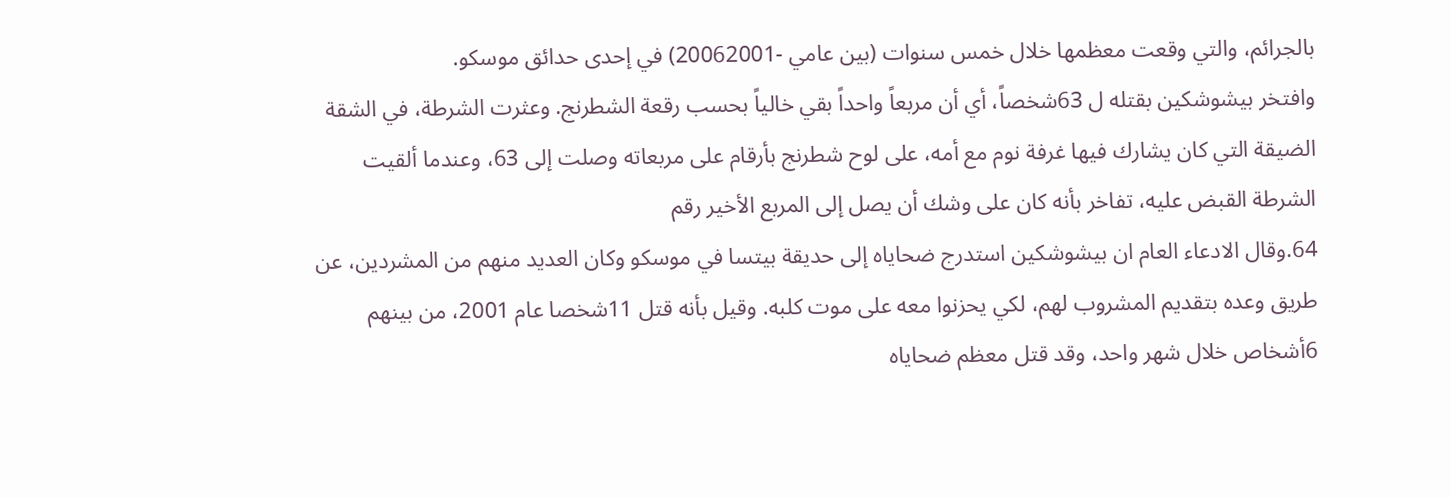بالجرائم، والتي وقعت معظمها خلال خمس سنوات (بين عامي -20062001) في إحدى حدائق موسكو.
وافتخر بيشوشكين بقتله ل 63شخصاً، أي أن مربعاً واحداً بقي خالياً بحسب رقعة الشطرنج. وعثرت الشرطة، في الشقة الضيقة التي كان يشارك فيها غرفة نوم مع أمه، على لوح شطرنج بأرقام على مربعاته وصلت إلى 63، وعندما ألقيت الشرطة القبض عليه، تفاخر بأنه كان على وشك أن يصل إلى المربع الأخير رقم
64.وقال الادعاء العام ان بيشوشكين استدرج ضحاياه إلى حديقة بيتسا في موسكو وكان العديد منهم من المشردين، عن طريق وعده بتقديم المشروب لهم، لكي يحزنوا معه على موت كلبه. وقيل بأنه قتل 11شخصا عام 2001، من بينهم 6أشخاص خلال شهر واحد، وقد قتل معظم ضحاياه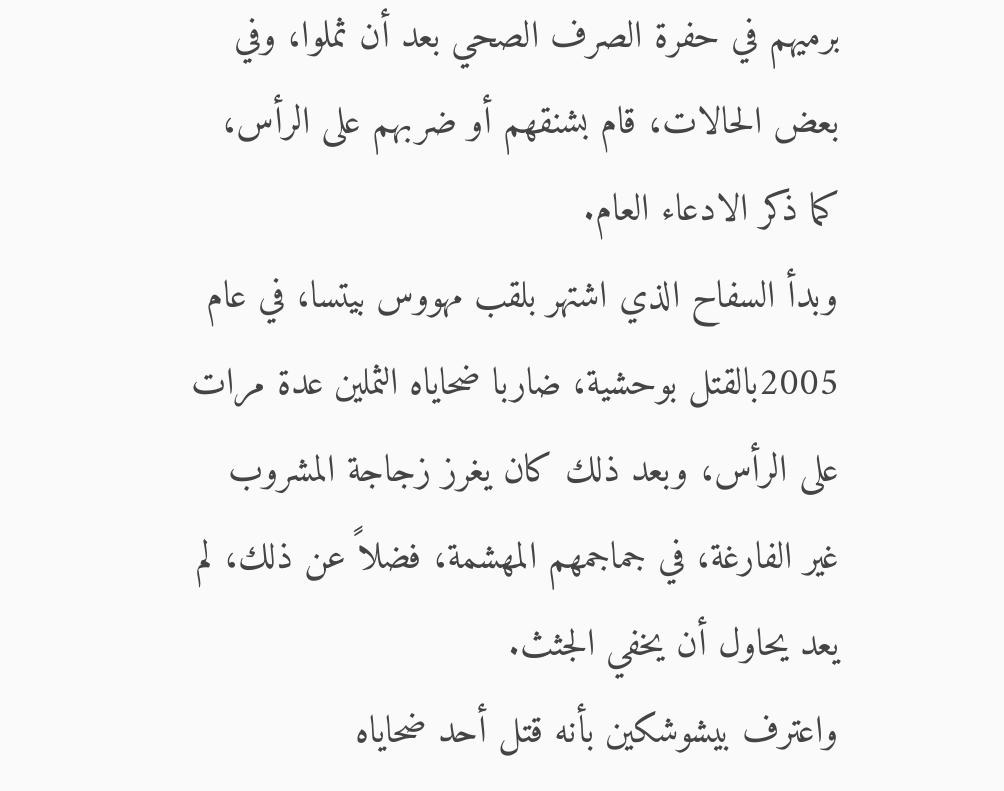برميهم في حفرة الصرف الصحي بعد أن ثملوا، وفي بعض الحالات، قام بشنقهم أو ضربهم على الرأس، كما ذكر الادعاء العام.
وبدأ السفاح الذي اشتهر بلقب مهووس بيتسا، في عام 2005بالقتل بوحشية، ضاربا ضحاياه الثملين عدة مرات على الرأس، وبعد ذلك كان يغرز زجاجة المشروب غير الفارغة، في جماجمهم المهشمة، فضلاً عن ذلك، لم يعد يحاول أن يخفي الجثث.
واعترف بيشوشكين بأنه قتل أحد ضحاياه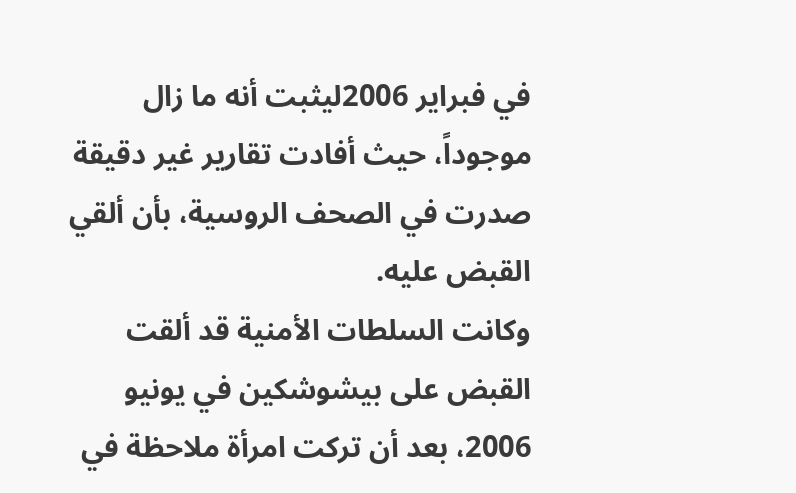في فبراير 2006ليثبت أنه ما زال موجوداً، حيث أفادت تقارير غير دقيقة صدرت في الصحف الروسية، بأن ألقي القبض عليه.
وكانت السلطات الأمنية قد ألقت القبض على بيشوشكين في يونيو 2006، بعد أن تركت امرأة ملاحظة في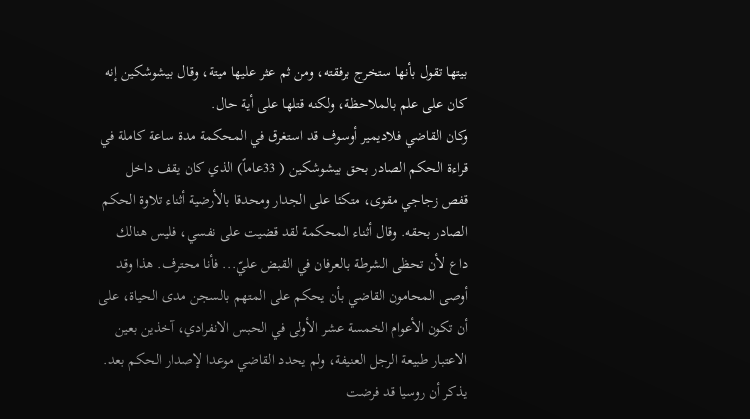بيتها تقول بأنها ستخرج برفقته، ومن ثم عثر عليها ميتة، وقال بيشوشكين إنه كان على علم بالملاحظة، ولكنه قتلها على أية حال.
وكان القاضي فلاديمير أوسوف قد استغرق في المحكمة مدة ساعة كاملة في قراءة الحكم الصادر بحق بيشوشكين ( 33عاماً) الذي كان يقف داخل قفص زجاجي مقوى، متكئا على الجدار ومحدقا بالأرضية أثناء تلاوة الحكم الصادر بحقه. وقال أثناء المحكمة لقد قضيت على نفسي، فليس هنالك داع لأن تحظى الشرطة بالعرفان في القبض عليّ... فأنا محترف. هذا وقد أوصى المحامون القاضي بأن يحكم على المتهم بالسجن مدى الحياة، على أن تكون الأعوام الخمسة عشر الأولى في الحبس الانفرادي، آخذين بعين الاعتبار طبيعة الرجل العنيفة، ولم يحدد القاضي موعدا لإصدار الحكم بعد. يذكر أن روسيا قد فرضت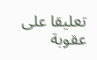تعليقا على عقوبة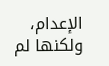الإعدام، ولكنها لم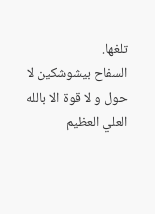تلغها.
السفاح بيشوشكين لا حول و لا قوة الا بالله العلي العظيم